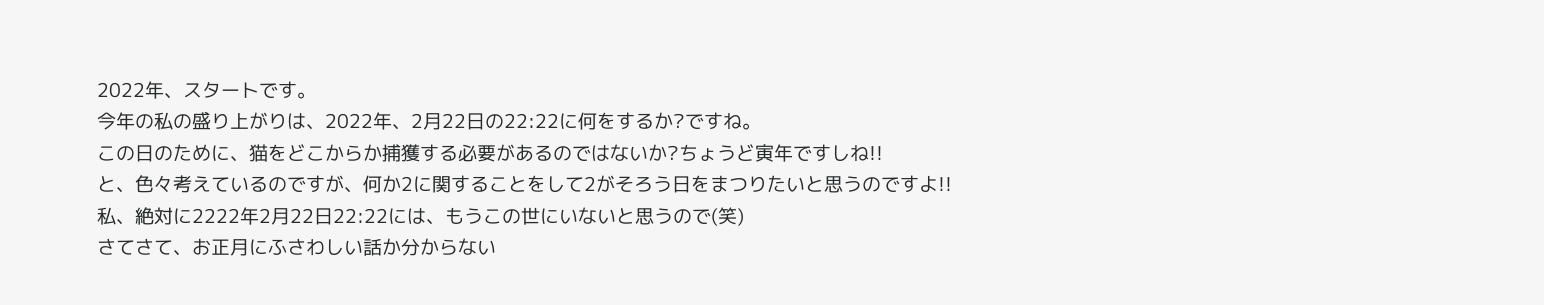2022年、スタートです。
今年の私の盛り上がりは、2022年、2月22日の22:22に何をするか?ですね。
この日のために、猫をどこからか捕獲する必要があるのではないか?ちょうど寅年ですしね!!
と、色々考えているのですが、何か2に関することをして2がそろう日をまつりたいと思うのですよ!!
私、絶対に2222年2月22日22:22には、もうこの世にいないと思うので(笑)
さてさて、お正月にふさわしい話か分からない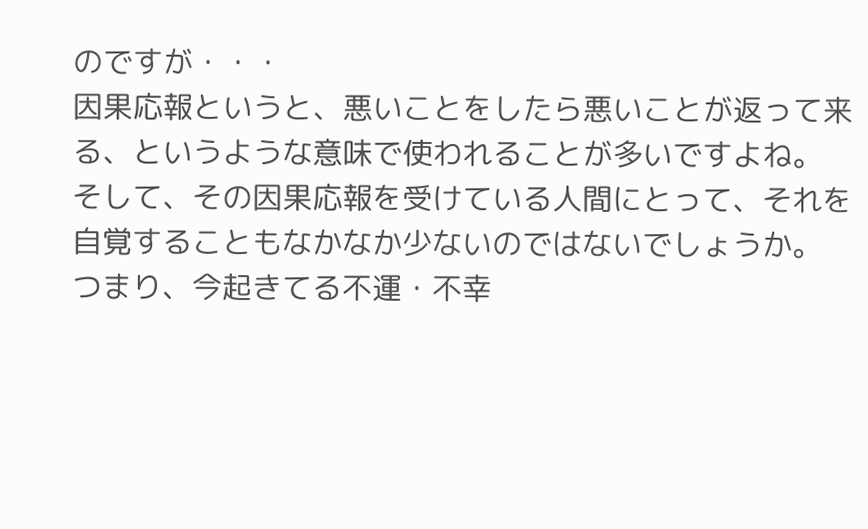のですが・・・
因果応報というと、悪いことをしたら悪いことが返って来る、というような意味で使われることが多いですよね。
そして、その因果応報を受けている人間にとって、それを自覚することもなかなか少ないのではないでしょうか。
つまり、今起きてる不運・不幸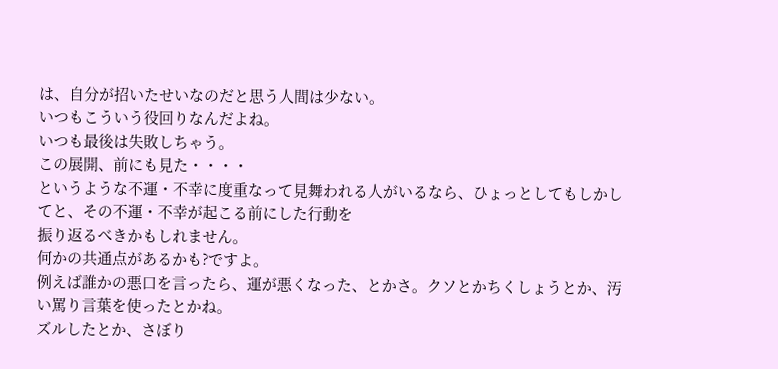は、自分が招いたせいなのだと思う人間は少ない。
いつもこういう役回りなんだよね。
いつも最後は失敗しちゃう。
この展開、前にも見た・・・・
というような不運・不幸に度重なって見舞われる人がいるなら、ひょっとしてもしかしてと、その不運・不幸が起こる前にした行動を
振り返るべきかもしれません。
何かの共通点があるかも?ですよ。
例えば誰かの悪口を言ったら、運が悪くなった、とかさ。クソとかちくしょうとか、汚い罵り言葉を使ったとかね。
ズルしたとか、さぼり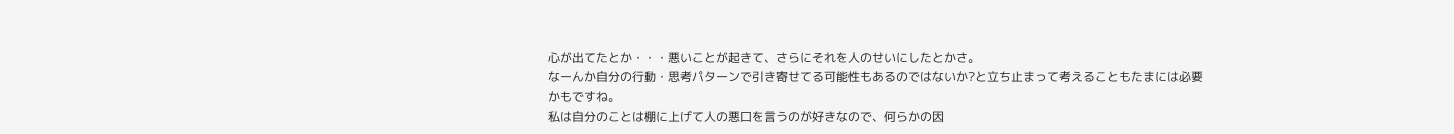心が出てたとか・・・悪いことが起きて、さらにそれを人のせいにしたとかさ。
なーんか自分の行動・思考パターンで引き寄せてる可能性もあるのではないか?と立ち止まって考えることもたまには必要かもですね。
私は自分のことは棚に上げて人の悪口を言うのが好きなので、何らかの因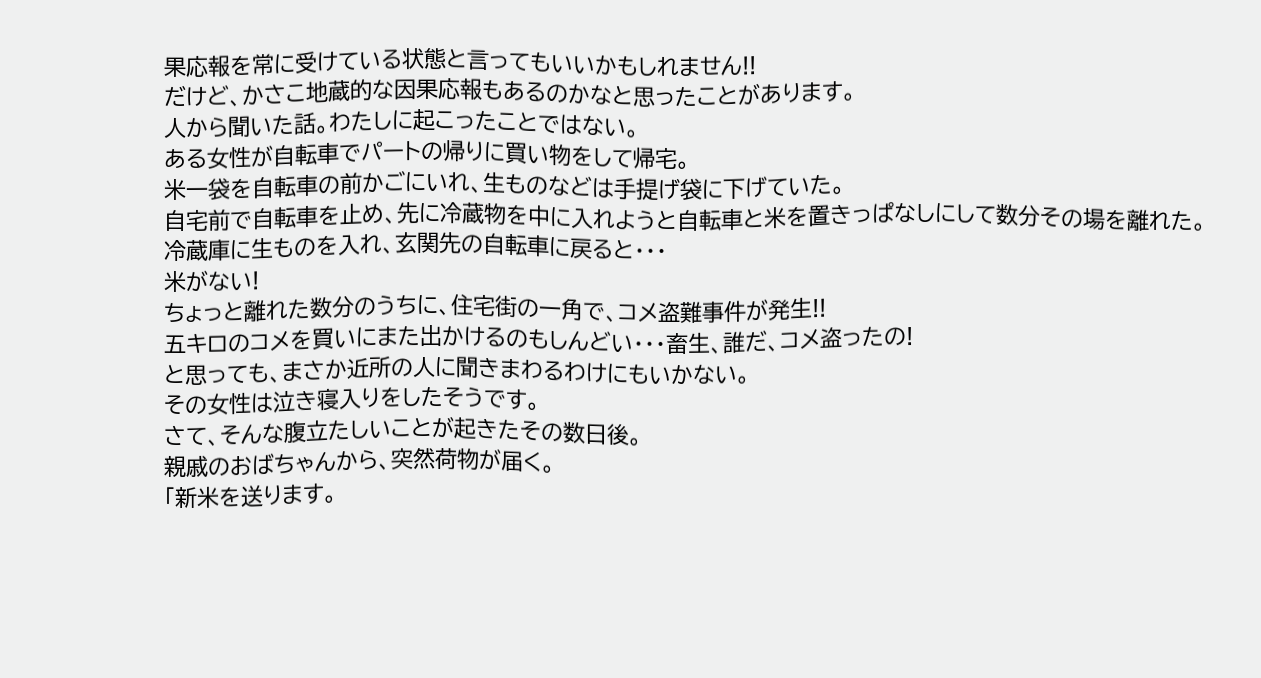果応報を常に受けている状態と言ってもいいかもしれません!!
だけど、かさこ地蔵的な因果応報もあるのかなと思ったことがあります。
人から聞いた話。わたしに起こったことではない。
ある女性が自転車でパートの帰りに買い物をして帰宅。
米一袋を自転車の前かごにいれ、生ものなどは手提げ袋に下げていた。
自宅前で自転車を止め、先に冷蔵物を中に入れようと自転車と米を置きっぱなしにして数分その場を離れた。
冷蔵庫に生ものを入れ、玄関先の自転車に戻ると・・・
米がない!
ちょっと離れた数分のうちに、住宅街の一角で、コメ盗難事件が発生!!
五キロのコメを買いにまた出かけるのもしんどい・・・畜生、誰だ、コメ盗ったの!
と思っても、まさか近所の人に聞きまわるわけにもいかない。
その女性は泣き寝入りをしたそうです。
さて、そんな腹立たしいことが起きたその数日後。
親戚のおばちゃんから、突然荷物が届く。
「新米を送ります。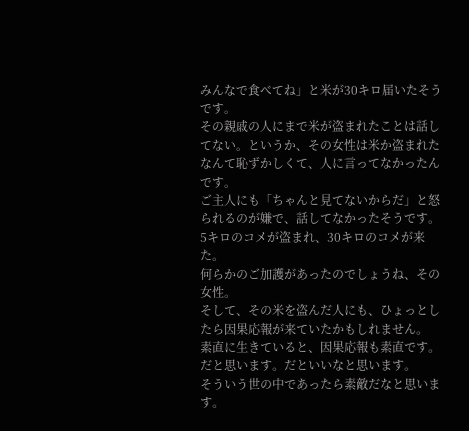みんなで食べてね」と米が30キロ届いたそうです。
その親戚の人にまで米が盗まれたことは話してない。というか、その女性は米か盗まれたなんて恥ずかしくて、人に言ってなかったんです。
ご主人にも「ちゃんと見てないからだ」と怒られるのが嫌で、話してなかったそうです。
5キロのコメが盗まれ、30キロのコメが来た。
何らかのご加護があったのでしょうね、その女性。
そして、その米を盗んだ人にも、ひょっとしたら因果応報が来ていたかもしれません。
素直に生きていると、因果応報も素直です。だと思います。だといいなと思います。
そういう世の中であったら素敵だなと思います。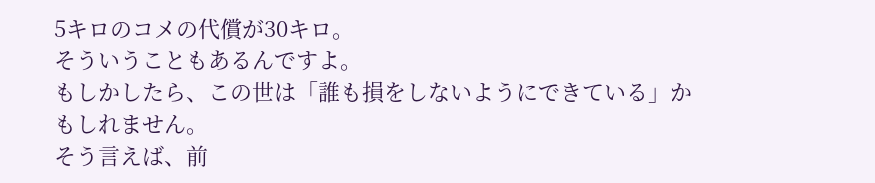5キロのコメの代償が30キロ。
そういうこともあるんですよ。
もしかしたら、この世は「誰も損をしないようにできている」かもしれません。
そう言えば、前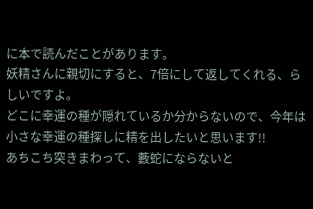に本で読んだことがあります。
妖精さんに親切にすると、7倍にして返してくれる、らしいですよ。
どこに幸運の種が隠れているか分からないので、今年は小さな幸運の種探しに精を出したいと思います!!
あちこち突きまわって、藪蛇にならないと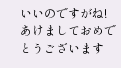いいのですがね!
あけましておめでとうございます